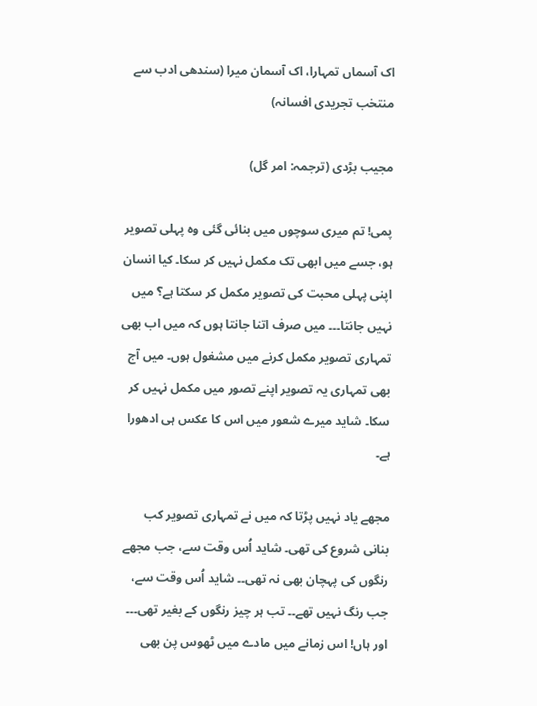اک آسماں تمہارا، اک آسمان میرا (سندھی ادب سے منتخب تجریدی افسانہ)

مجیب بڑدی (ترجمہ: امر گل)

پمی! تم میری سوچوں میں بنائی گئی وہ پہلی تصویر ہو، جسے میں ابھی تک مکمل نہیں کر سکا۔ کیا انسان اپنی پہلی محبت کی تصویر مکمل کر سکتا ہے؟ میں نہیں جانتا۔۔۔ میں صرف اتنا جانتا ہوں کہ میں اب بھی تمہاری تصویر مکمل کرنے میں مشغول ہوں۔ میں آج بھی تمہاری یہ تصویر اپنے تصور میں مکمل نہیں کر سکا۔ شاید میرے شعور میں اس کا عکس ہی ادھورا ہے۔

مجھے یاد نہیں پڑتا کہ میں نے تمہاری تصویر کب بنانی شروع کی تھی۔ شاید اُس وقت سے، جب مجھے رنگوں کی پہچان بھی نہ تھی۔۔ شاید اُس وقت سے، جب رنگ نہیں تھے۔۔ تب ہر چیز رنگوں کے بغیر تھی۔۔۔ اور ہاں! اس زمانے میں مادے میں ٹھوس پن بھی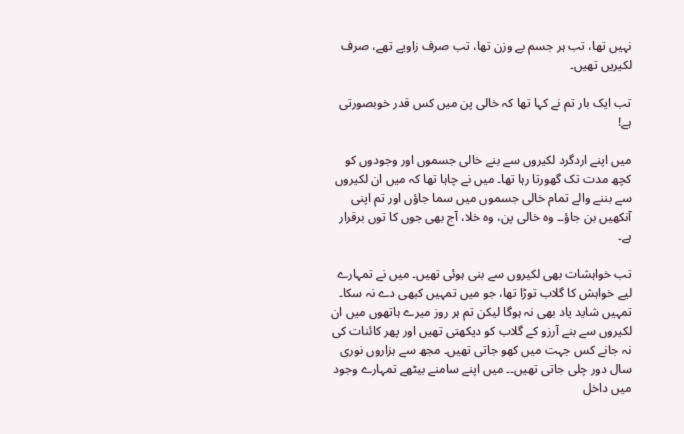نہیں تھا، تب ہر جسم بے وزن تھا، تب صرف زاویے تھے، صرف لکیریں تھیں۔

تب ایک بار تم نے کہا تھا کہ خالی پن میں کس قدر خوبصورتی ہے!

میں اپنے اردگرد لکیروں سے بنے خالی جسموں اور وجودوں کو کچھ مدت تک گھورتا رہا تھا۔ میں نے چاہا تھا کہ میں ان لکیروں سے بننے والے تمام خالی جسموں میں سما جاؤں اور تم اپنی آنکھیں بن جاؤ۔۔ وہ خالی پن، وہ خلا، آج بھی جوں کا توں برقرار ہے۔

تب خواہشات بھی لکیروں سے بنی ہوئی تھیں۔ میں نے تمہارے لیے خواہش کا گلاب توڑا تھا، جو میں تمہیں کبھی دے نہ سکا۔ تمہیں شاید یاد بھی نہ ہوگا لیکن تم ہر روز میرے ہاتھوں میں ان لکیروں سے بنے آرزو کے گلاب کو دیکھتی تھیں اور پھر کائنات کی نہ جانے کس جہت میں کھو جاتی تھیں۔ مجھ سے ہزاروں نوری سال دور چلی جاتی تھیں۔۔ میں اپنے سامنے بیٹھے تمہارے وجود میں داخل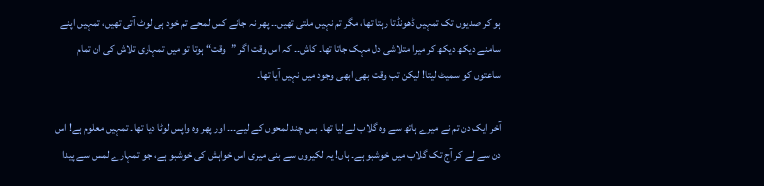ہو کر صدیوں تک تمہیں ڈھونڈتا رہتا تھا، مگر تم نہیں ملتی تھیں۔۔ پھر نہ جانے کس لمحے تم خود ہی لوٹ آتی تھیں، تمہیں اپنے سامنے دیکھ دیکھ کر میرا متلاشی دل مہک جاتا تھا۔ کاش۔۔ کہ اس وقت اگر ”وقت“ ہوتا تو میں تمہاری تلاش کی ان تمام ساعتوں کو سمیٹ لیتا! لیکن تب وقت بھی ابھی وجود میں نہیں آیا تھا۔

آخر ایک دن تم نے میرے ہاتھ سے وہ گلاب لے لیا تھا۔ بس چند لمحوں کے لیے۔۔۔ اور پھر وہ واپس لوٹا دیا تھا۔ تمہیں معلوم ہے! اس دن سے لے کر آج تک گلاب میں خوشبو ہے۔ ہاں! یہ لکیروں سے بنی میری اس خواہش کی خوشبو ہے، جو تمہارے لمس سے پیدا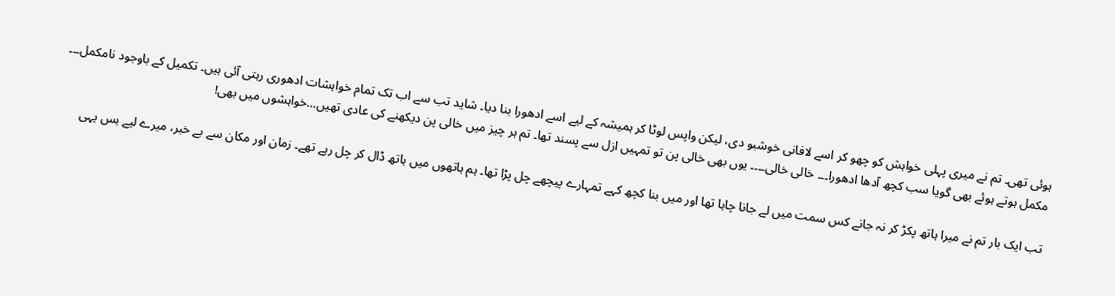ہوئی تھی۔ تم نے میری پہلی خواہش کو چھو کر اسے لافانی خوشبو دی، لیکن واپس لوٹا کر ہمیشہ کے لیے اسے ادھورا بنا دیا۔ شاید تب سے اب تک تمام خواہشات ادھوری رہتی آئی ہیں۔ تکمیل کے باوجود نامکمل۔۔۔ مکمل ہوتے ہوئے بھی گویا سب کچھ آدھا ادھورا۔۔۔ خالی خالی۔۔۔۔ یوں بھی خالی پن تو تمہیں ازل سے پسند تھا۔ تم ہر چیز میں خالی پن دیکھنے کی عادی تھیں…خواہشوں میں بھی!

تب ایک بار تم نے میرا ہاتھ پکڑ کر نہ جانے کس سمت میں لے جانا چاہا تھا اور میں بنا کچھ کہے تمہارے پیچھے چل پڑا تھا۔ ہم ہاتھوں میں ہاتھ ڈال کر چل رہے تھے۔ زمان اور مکان سے بے خبر، میرے لیے بس یہی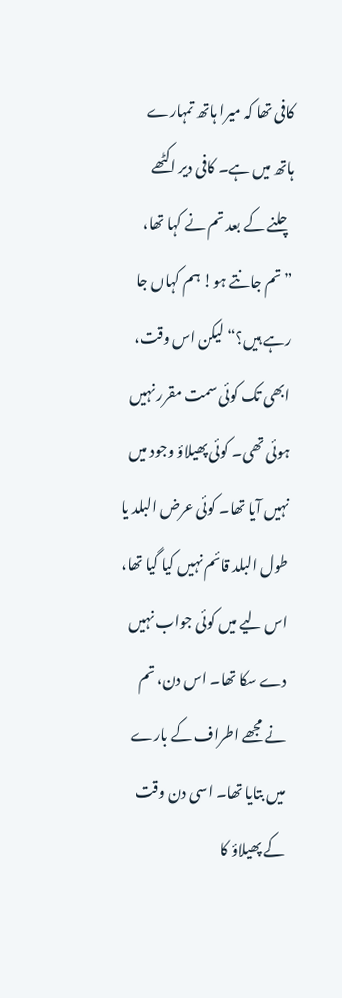کافی تھا کہ میرا ہاتھ تمہارے ہاتھ میں ہے۔ کافی دیر اکٹھے چلنے کے بعد تم نے کہا تھا، ”تم جانتے ہو! ہم کہاں جا رہے ہیں؟“ لیکن اس وقت، ابھی تک کوئی سمت مقرر نہیں ہوئی تھی۔ کوئی پھیلاؤ وجود میں نہیں آیا تھا۔ کوئی عرض البلد یا طول البلد قائم نہیں کیا گیا تھا، اس لیے میں کوئی جواب نہیں دے سکا تھا۔ اس دن، تم نے مجھے اطراف کے بارے میں بتایا تھا۔ اسی دن وقت کے پھیلاؤ کا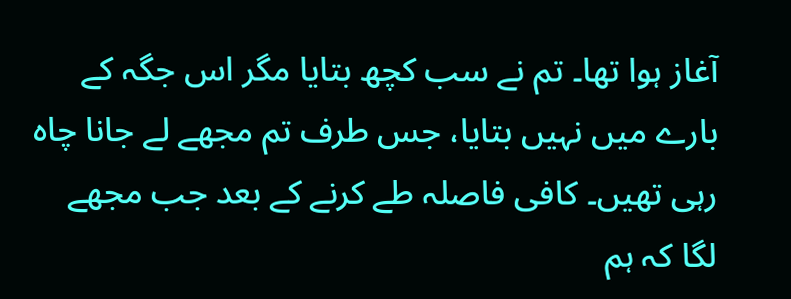آغاز ہوا تھا۔ تم نے سب کچھ بتایا مگر اس جگہ کے بارے میں نہیں بتایا، جس طرف تم مجھے لے جانا چاہ رہی تھیں۔ کافی فاصلہ طے کرنے کے بعد جب مجھے لگا کہ ہم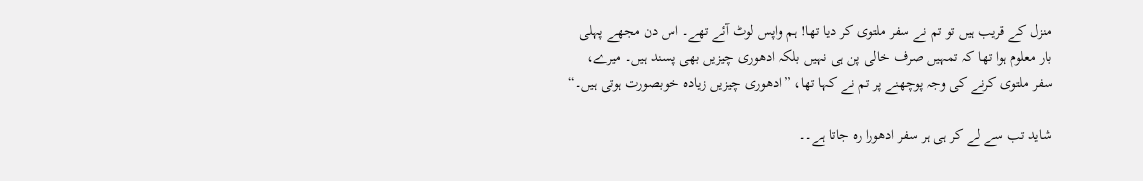منزل کے قریب ہیں تو تم نے سفر ملتوی کر دیا تھا! ہم واپس لوٹ آئے تھے۔ اس دن مجھے پہلی بار معلوم ہوا تھا کہ تمہیں صرف خالی پن ہی نہیں بلکہ ادھوری چیزیں بھی پسند ہیں۔ میرے، سفر ملتوی کرنے کی وجہ پوچھنے پر تم نے کہا تھا، ”ادھوری چیزیں زیادہ خوبصورت ہوتی ہیں۔“

شاید تب سے لے کر ہی ہر سفر ادھورا رہ جاتا ہے۔۔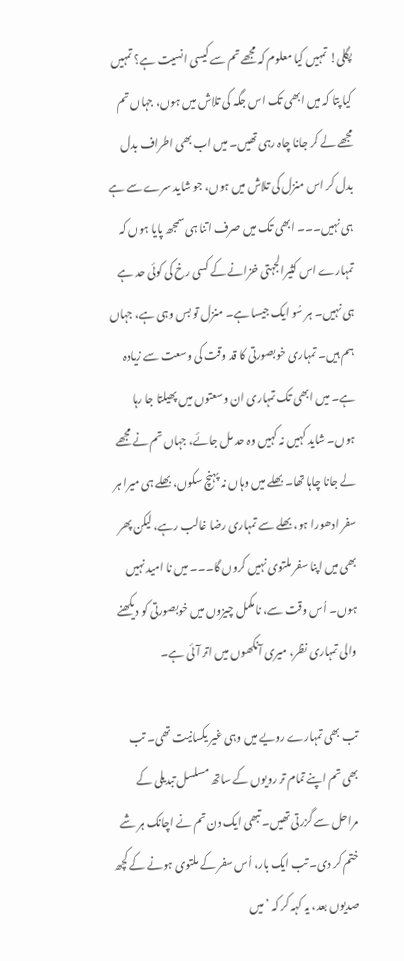پگلی! تمہیں کیا معلوم کہ مجھے تم سے کیسی انسیت ہے؟ تمہیں کیا پتا کہ میں ابھی تک اس جگہ کی تلاش میں ہوں، جہاں تم مجھے لے کر جانا چاہ رہی تھیں۔ میں اب بھی اطراف بدل بدل کر اس منزل کی تلاش میں ہوں، جو شاید سرے سے ہے ہی نہیں۔۔۔ ابھی تک میں صرف اتنا ہی سمجھ پایا ہوں کہ تمہارے اس کثیرالجہتی خزانے کے کسی رخ کی کوئی حد ہے ہی نہیں۔ ہر سُو ایک جیسا ہے۔ منزل تو بس وہی ہے، جہاں ہم ہیں۔ تمہاری خوبصورتی کا قد وقت کی وسعت سے زیادہ ہے۔ میں ابھی تک تمہاری ان وسعتوں میں پھیلتا جا رہا ہوں۔ شاید کہیں نہ کہیں وہ حد مل جائے، جہاں تم نے مجھے لے جانا چاہا تھا۔ بھلے میں وہاں نہ پہنچ سکوں، بھلے ہی میرا ہر سفر ادھورا ہو، بھلے سے تمہاری رضا غالب رہے، لیکن پھر بھی میں اپنا سفر ملتوی نہیں کروں گا۔۔۔ میں نا امید نہیں ہوں۔ اُس وقت سے، نامکمل چیزوں میں خوبصورتی کو دیکھنے والی تمہاری نظر، میری آنکھوں میں اتر آئی ہے۔

تب بھی تمہارے رویے میں وہی غیر یکسانیت تھی۔ تب بھی تم اپنے تمام تر رویوں کے ساتھ مسلسل تبدیلی کے مراحل سے گزرتی تھیں۔ تبھی ایک دن تم نے اچانک ہر شے ختم کر دی۔ تب ایک بار، اُس سفر کے ملتوی ہونے کے کچھ صدیوں بعد، یہ کہہ کر کہ ’میں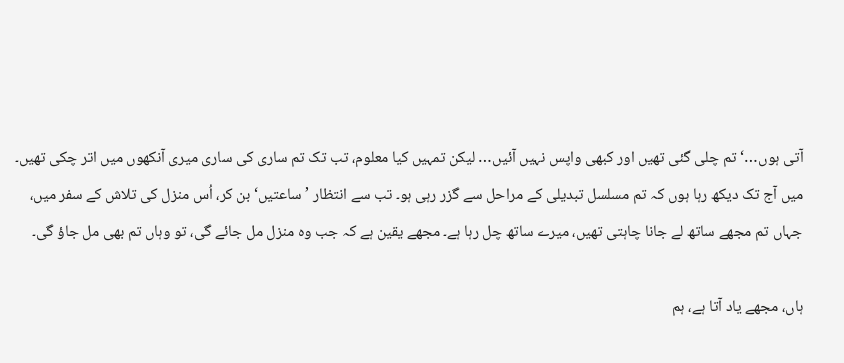آتی ہوں…‘ تم چلی گئی تھیں اور کبھی واپس نہیں آئیں… لیکن تمہیں کیا معلوم، تب تک تم ساری کی ساری میری آنکھوں میں اتر چکی تھیں۔ میں آج تک دیکھ رہا ہوں کہ تم مسلسل تبدیلی کے مراحل سے گزر رہی ہو۔ تب سے انتظار ’ساعتیں‘ بن کر، اُس منزل کی تلاش کے سفر میں، جہاں تم مجھے ساتھ لے جانا چاہتی تھیں، میرے ساتھ چل رہا ہے۔ مجھے یقین ہے کہ جب وہ منزل مل جائے گی، تو وہاں تم بھی مل جاؤ گی۔

ہاں، مجھے یاد آتا ہے، ہم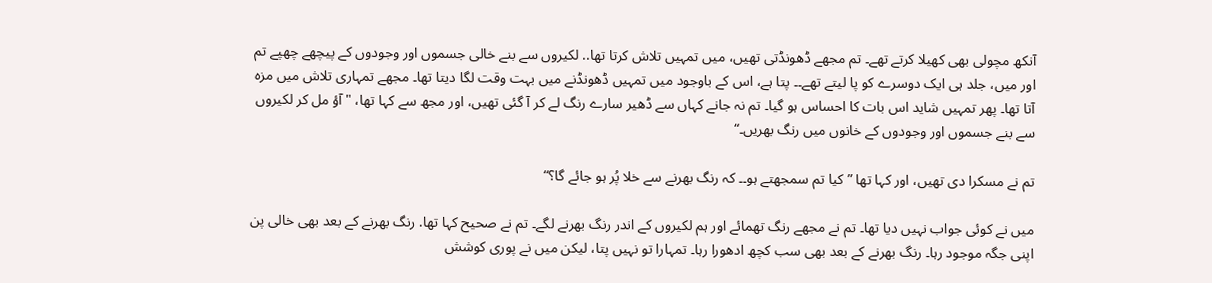آنکھ مچولی بھی کھیلا کرتے تھے۔ تم مجھے ڈھونڈتی تھیں، میں تمہیں تلاش کرتا تھا.. لکیروں سے بنے خالی جسموں اور وجودوں کے پیچھے چھپے تم اور میں، جلد ہی ایک دوسرے کو پا لیتے تھے۔۔ پتا ہے، اس کے باوجود میں تمہیں ڈھونڈنے میں بہت وقت لگا دیتا تھا۔ مجھے تمہاری تلاش میں مزہ آتا تھا۔ پھر تمہیں شاید اس بات کا احساس ہو گیا۔ تم نہ جانے کہاں سے ڈھیر سارے رنگ لے کر آ گئی تھیں، اور مجھ سے کہا تھا، "آؤ مل کر لکیروں سے بنے جسموں اور وجودوں کے خانوں میں رنگ بھریں۔“

تم نے مسکرا دی تھیں، اور کہا تھا ”کیا تم سمجھتے ہو۔۔ کہ رنگ بھرنے سے خلا پُر ہو جائے گا؟“

میں نے کوئی جواب نہیں دیا تھا۔ تم نے مجھے رنگ تھمائے اور ہم لکیروں کے اندر رنگ بھرنے لگے۔ تم نے صحیح کہا تھا. رنگ بھرنے کے بعد بھی خالی پن اپنی جگہ موجود رہا۔ رنگ بھرنے کے بعد بھی سب کچھ ادھورا رہا۔ تمہارا تو نہیں پتا، لیکن میں نے پوری کوشش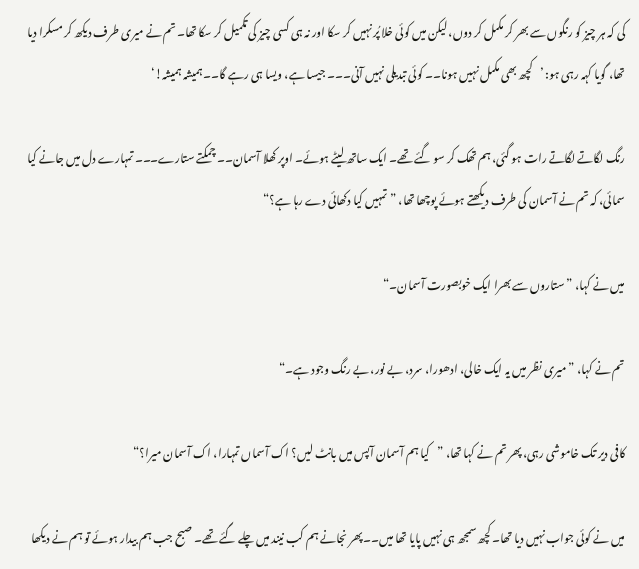کی کہ ہر چیز کو رنگوں سے بھر کر مکمل کر دوں، لیکن میں کوئی خلا پُر نہیں کر سکا اور نہ ہی کسی چیز کی تکمیل کر سکا تھا۔ تم نے میری طرف دیکھ کر مسکرا دیا تھا، گویا کہہ رہی ہو: ’کچھ بھی مکمل نہیں ہونا۔۔ کوئی تبدیلی نہیں آنی۔۔۔ جیسا ہے، ویسا ہی رہے گا۔۔ ہمیشہ ہمیشہ!‘

رنگ لگاتے لگاتے رات ہو گئی، ہم تھک کر سو گئے تھے۔ ایک ساتھ لیٹے ہوئے۔ اوپر کھلا آسمان۔۔ چمکتے ستارے۔۔۔ تمہارے دل میں جانے کیا سمائی، کہ تم نے آسمان کی طرف دیکھتے ہوئے پوچھا تھا، ”تمہیں کیا دکھائی دے رہا ہے؟“

میں نے کہا، ”ستاروں سے بھرا ایک خوبصورت آسمان۔“

تم نے کہا، ”میری نظر میں یہ ایک خالی، ادھورا، سرد، بے نور، بے رنگ وجود ہے۔“

کافی دیر تک خاموشی رہی، پھر تم نے کہا تھا، ”کیا ہم آسمان آپس میں بانٹ لیں؟ اک آسماں تمہارا، اک آسمان میرا؟“

میں نے کوئی جواب نہیں دیا تھا۔ کچھ سمجھ ہی نہیں پایا تھا میں۔۔ پھر نجانے ہم کب نیند میں چلے گئے تھے۔ صبح جب ہم بیدار ہوئے تو ہم نے دیکھا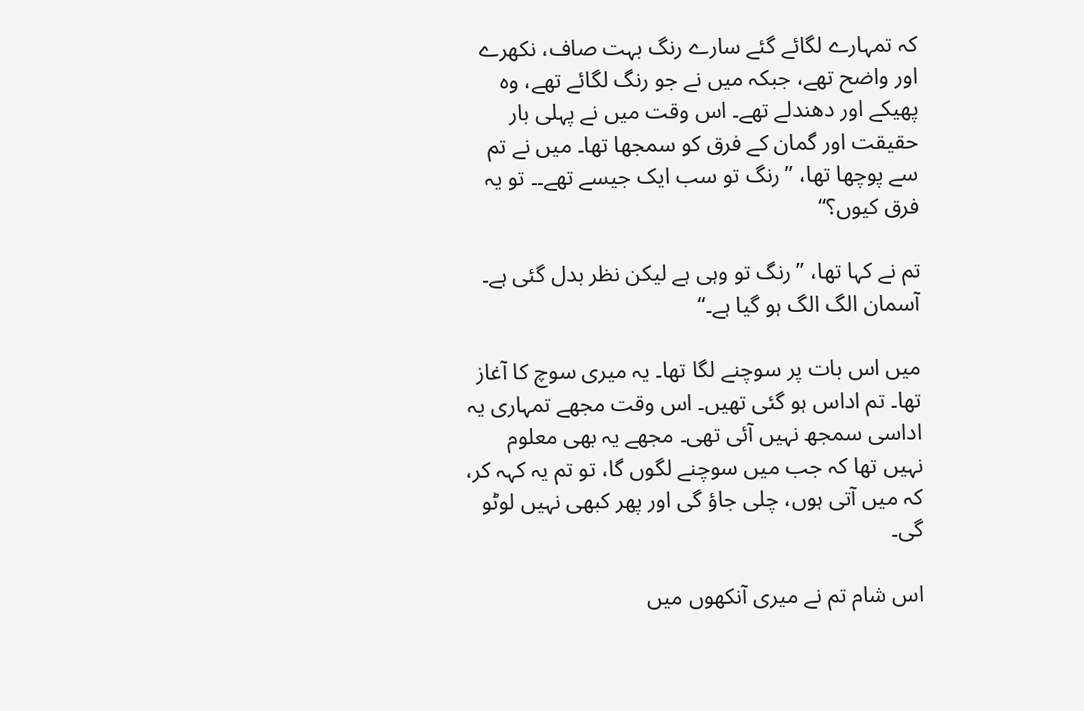کہ تمہارے لگائے گئے سارے رنگ بہت صاف، نکھرے اور واضح تھے، جبکہ میں نے جو رنگ لگائے تھے، وہ پھیکے اور دھندلے تھے۔ اس وقت میں نے پہلی بار حقیقت اور گمان کے فرق کو سمجھا تھا۔ میں نے تم سے پوچھا تھا، ”رنگ تو سب ایک جیسے تھے۔۔ تو یہ فرق کیوں؟“

تم نے کہا تھا، ”رنگ تو وہی ہے لیکن نظر بدل گئی ہے۔ آسمان الگ الگ ہو گیا ہے۔“

میں اس بات پر سوچنے لگا تھا۔ یہ میری سوچ کا آغاز تھا۔ تم اداس ہو گئی تھیں۔ اس وقت مجھے تمہاری یہ اداسی سمجھ نہیں آئی تھی۔ مجھے یہ بھی معلوم نہیں تھا کہ جب میں سوچنے لگوں گا، تو تم یہ کہہ کر، کہ میں آتی ہوں، چلی جاؤ گی اور پھر کبھی نہیں لوٹو گی۔

اس شام تم نے میری آنکھوں میں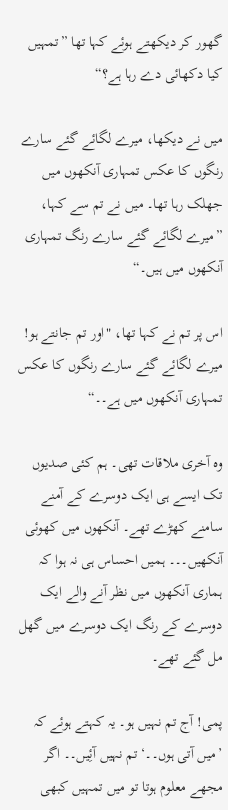گھور کر دیکھتے ہوئے کہا تھا ”تمہیں کیا دکھائی دے رہا ہے؟“

میں نے دیکھا، میرے لگائے گئے سارے رنگوں کا عکس تمہاری آنکھوں میں جھلک رہا تھا۔ میں نے تم سے کہا، ”میرے لگائے گئے سارے رنگ تمہاری آنکھوں میں ہیں۔“

اس پر تم نے کہا تھا، "اور تم جانتے ہو! میرے لگائے گئے سارے رنگوں کا عکس تمہاری آنکھوں میں ہے۔۔“

وہ آخری ملاقات تھی۔ ہم کئی صدیوں تک ایسے ہی ایک دوسرے کے آمنے سامنے کھڑے تھے۔ آنکھوں میں کھوئی آنکھیں۔۔۔ ہمیں احساس ہی نہ ہوا کہ ہماری آنکھوں میں نظر آنے والے ایک دوسرے کے رنگ ایک دوسرے میں گھل مل گئے تھے۔

پمی! آج تم نہیں ہو۔ یہ کہتے ہوئے کہ ’میں آتی ہوں۔۔‘ تم نہیں آئِیں۔۔ اگر مجھے معلوم ہوتا تو میں تمہیں کبھی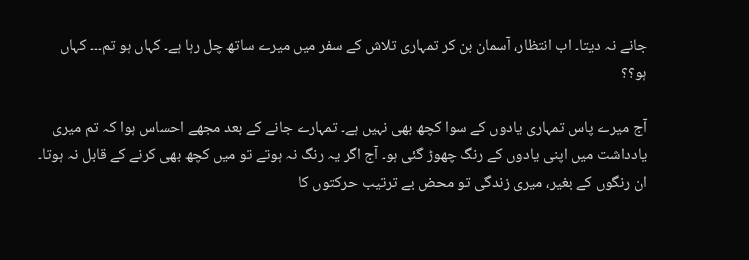جانے نہ دیتا۔ اب انتظار، آسمان بن کر تمہاری تلاش کے سفر میں میرے ساتھ چل رہا ہے۔ کہاں ہو تم۔۔۔ کہاں ہو؟؟

آج میرے پاس تمہاری یادوں کے سوا کچھ بھی نہیں ہے۔ تمہارے جانے کے بعد مجھے احساس ہوا کہ تم میری یادداشت میں اپنی یادوں کے رنگ چھوڑ گئی ہو۔ آج اگر یہ رنگ نہ ہوتے تو میں کچھ بھی کرنے کے قابل نہ ہوتا۔ ان رنگوں کے بغیر، میری زندگی تو محض بے ترتیب حرکتوں کا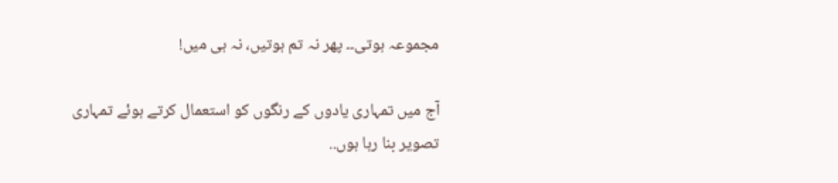مجموعہ ہوتی۔۔ پھر نہ تم ہوتیں، نہ ہی میں!

آج میں تمہاری یادوں کے رنگوں کو استعمال کرتے ہوئے تمہاری تصویر بنا رہا ہوں..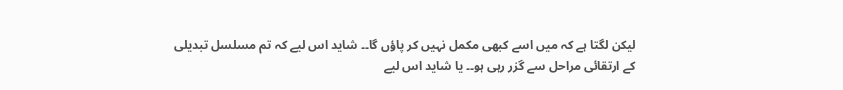لیکن لگتا ہے کہ میں اسے کبھی مکمل نہیں کر پاؤں گا۔۔ شاید اس لیے کہ تم مسلسل تبدیلی کے ارتقائی مراحل سے گزر رہی ہو۔۔ یا شاید اس لیے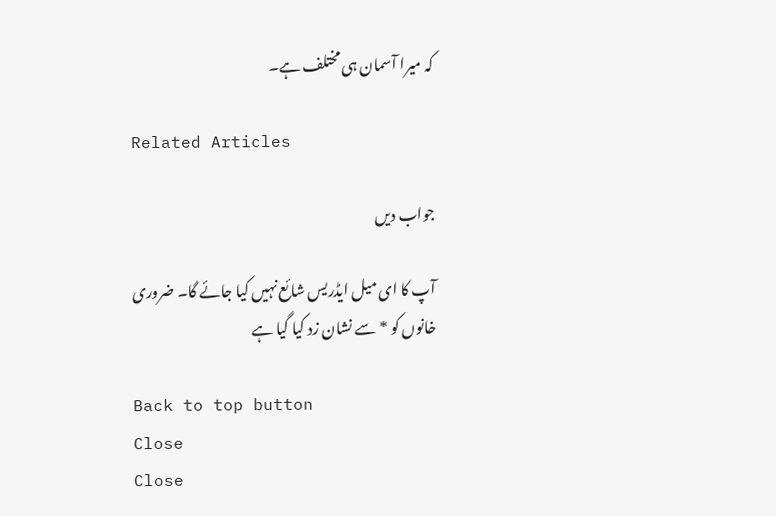کہ میرا آسمان ہی مختلف ہے۔

Related Articles

جواب دیں

آپ کا ای میل ایڈریس شائع نہیں کیا جائے گا۔ ضروری خانوں کو * سے نشان زد کیا گیا ہے

Back to top button
Close
Close